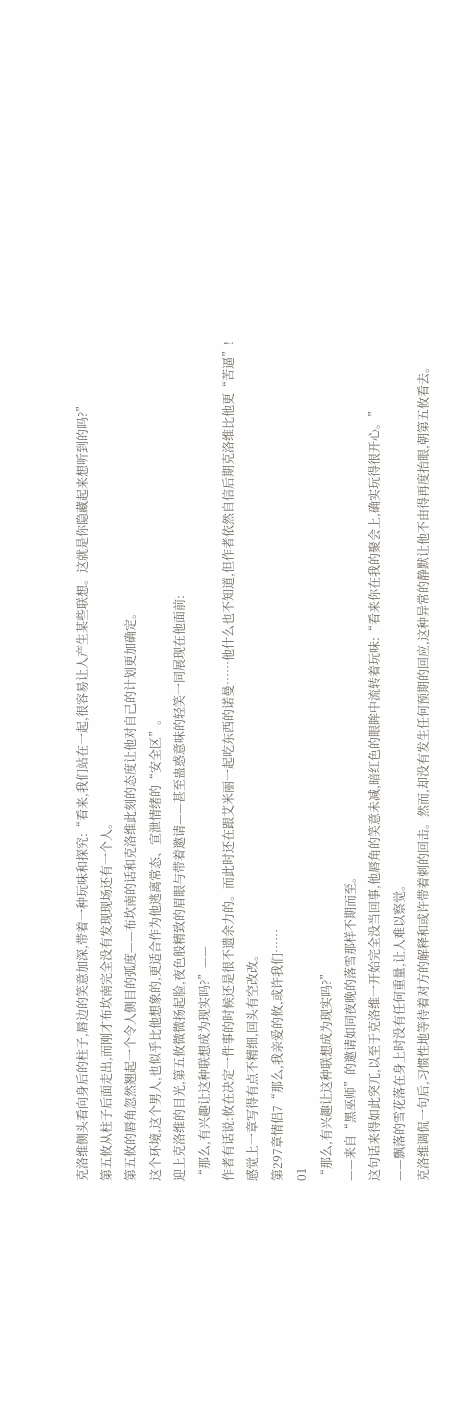克洛维侧头看向身后的柱子,唇边的笑意加深,带着一种玩味和探究:“看来,我们站在一起,很容易让人产生某些联想。这就是你隐藏起来想听到的吗?”
第五攸从柱子后面走出,而刚才布坎南完全没有发现现场还有一个人。
第五攸的唇角忽然翘起一个令人侧目的弧度——布坎南的话和克洛维此刻的态度让他对自己的计划更加确定。
这个环境,这个男人,也似乎比他想象的,更适合作为他逃离常态、宣泄情绪的“安全区”。
迎上克洛维的目光,第五攸微微扬起脸,夜色般精致的眉眼与带着邀请——甚至蛊惑意味的轻笑一同展现在他面前:
“那么,有兴趣让这种联想成为现实吗?”——
作者有话说:攸在决定一件事的时候还是很不遗余力的。而此时还在跟艾米丽一起吃东西的诺曼……他什么也不知道,但作者依然自信后期克洛维比他更“苦逼”!
感觉上一章写得有点不精细,回头有空改改。
第297章情侣7“那么,我亲爱的攸,或许我们……
01
“那么,有兴趣让这种联想成为现实吗?”
——来自“黑巫师”的邀请如同夜晚的落雪那样不期而至。
这句话来得如此突兀,以至于克洛维一开始完全没当回事,他唇角的笑意未减,暗红色的眼眸中流转着玩味:“看来你在我的聚会上,确实玩得很开心。”
——飘落的雪花落在身上时没有任何重量,让人难以察觉。
克洛维调侃一句后,习惯性地等待着对方的解释和或许带着刺的回击。然而,却没有发生任何预期的回应,这种异常的静默让他不由得再度抬眼,朝第五攸看去。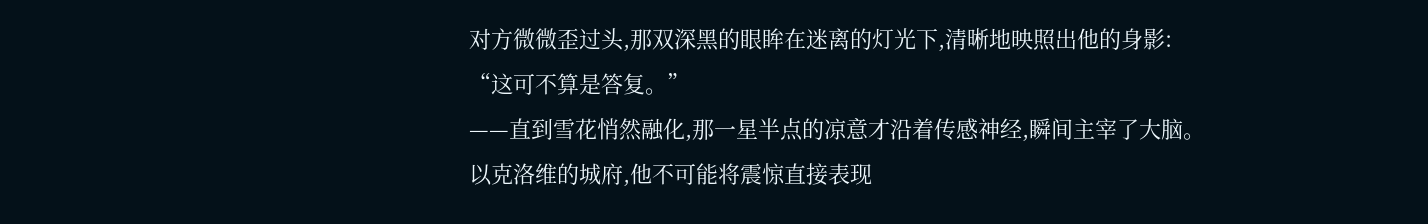对方微微歪过头,那双深黑的眼眸在迷离的灯光下,清晰地映照出他的身影:
“这可不算是答复。”
——直到雪花悄然融化,那一星半点的凉意才沿着传感神经,瞬间主宰了大脑。
以克洛维的城府,他不可能将震惊直接表现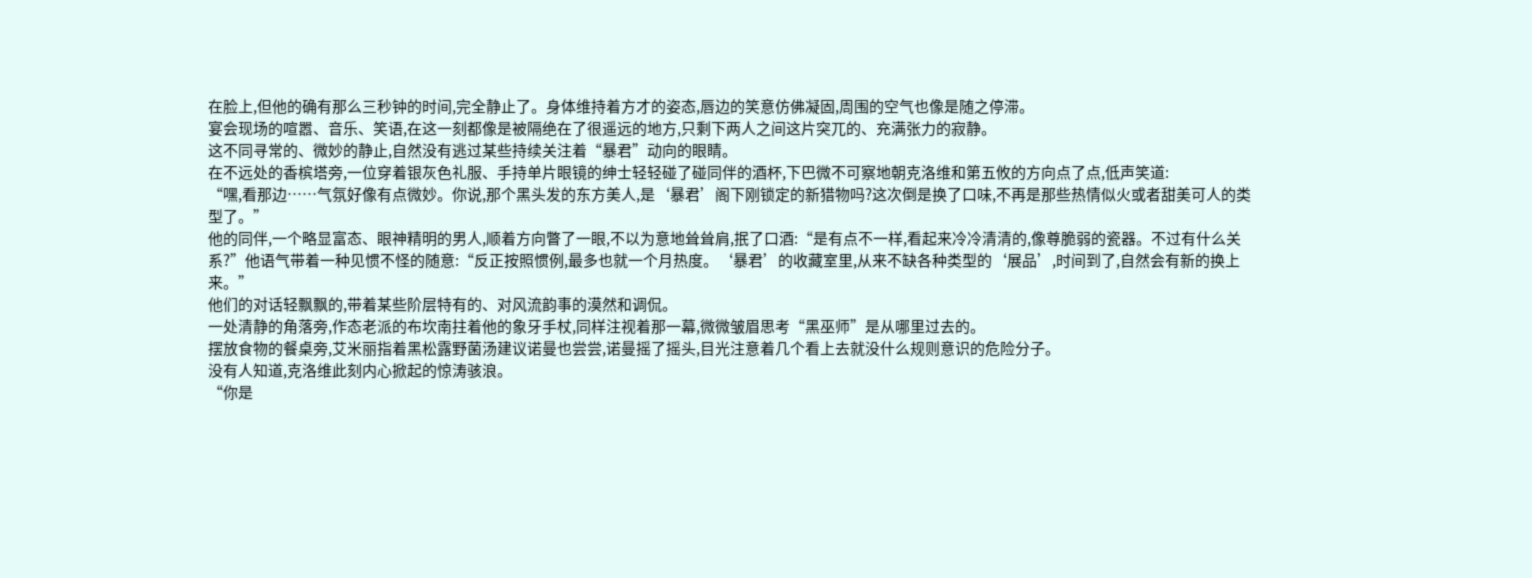在脸上,但他的确有那么三秒钟的时间,完全静止了。身体维持着方才的姿态,唇边的笑意仿佛凝固,周围的空气也像是随之停滞。
宴会现场的喧嚣、音乐、笑语,在这一刻都像是被隔绝在了很遥远的地方,只剩下两人之间这片突兀的、充满张力的寂静。
这不同寻常的、微妙的静止,自然没有逃过某些持续关注着“暴君”动向的眼睛。
在不远处的香槟塔旁,一位穿着银灰色礼服、手持单片眼镜的绅士轻轻碰了碰同伴的酒杯,下巴微不可察地朝克洛维和第五攸的方向点了点,低声笑道:
“嘿,看那边……气氛好像有点微妙。你说,那个黑头发的东方美人,是‘暴君’阁下刚锁定的新猎物吗?这次倒是换了口味,不再是那些热情似火或者甜美可人的类型了。”
他的同伴,一个略显富态、眼神精明的男人,顺着方向瞥了一眼,不以为意地耸耸肩,抿了口酒:“是有点不一样,看起来冷冷清清的,像尊脆弱的瓷器。不过有什么关系?”他语气带着一种见惯不怪的随意:“反正按照惯例,最多也就一个月热度。‘暴君’的收藏室里,从来不缺各种类型的‘展品’,时间到了,自然会有新的换上来。”
他们的对话轻飘飘的,带着某些阶层特有的、对风流韵事的漠然和调侃。
一处清静的角落旁,作态老派的布坎南拄着他的象牙手杖,同样注视着那一幕,微微皱眉思考“黑巫师”是从哪里过去的。
摆放食物的餐桌旁,艾米丽指着黑松露野菌汤建议诺曼也尝尝,诺曼摇了摇头,目光注意着几个看上去就没什么规则意识的危险分子。
没有人知道,克洛维此刻内心掀起的惊涛骇浪。
“你是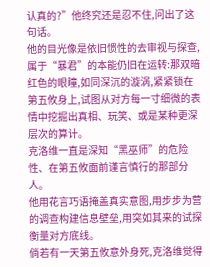认真的?”他终究还是忍不住,问出了这句话。
他的目光像是依旧惯性的去审视与探查,属于“暴君”的本能仍旧在运转:那双暗红色的眼瞳,如同深沉的漩涡,紧紧锁在第五攸身上,试图从对方每一寸细微的表情中挖掘出真相、玩笑、或是某种更深层次的算计。
克洛维一直是深知“黑巫师”的危险性、在第五攸面前谨言慎行的那部分人。
他用花言巧语掩盖真实意图,用步步为营的调查构建信息壁垒,用突如其来的试探衡量对方底线。
倘若有一天第五攸意外身死,克洛维觉得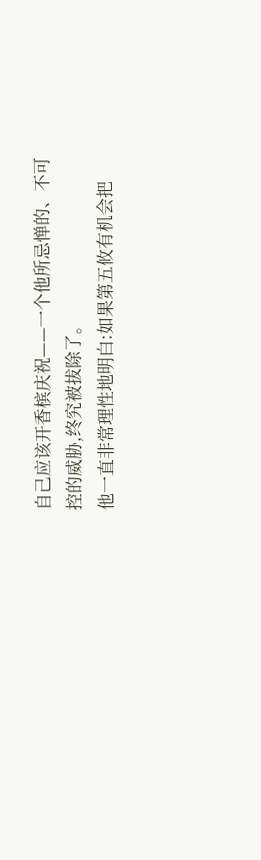自己应该开香槟庆祝——一个他所忌惮的、不可控的威胁,终究被拔除了。
他一直非常理性地明白:如果第五攸有机会把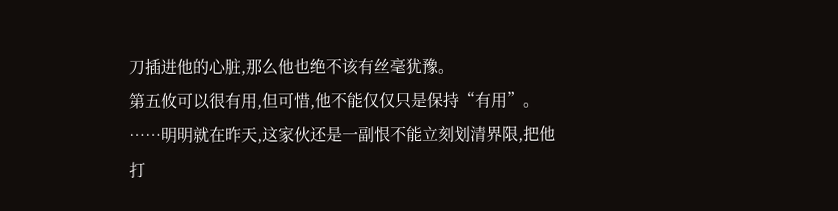刀插进他的心脏,那么他也绝不该有丝毫犹豫。
第五攸可以很有用,但可惜,他不能仅仅只是保持“有用”。
……明明就在昨天,这家伙还是一副恨不能立刻划清界限,把他打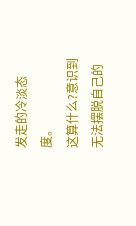发走的冷淡态度。
这算什么?意识到无法摆脱自己的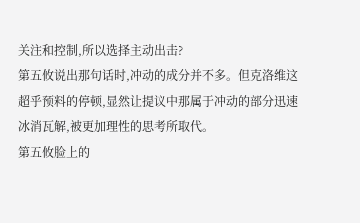关注和控制,所以选择主动出击?
第五攸说出那句话时,冲动的成分并不多。但克洛维这超乎预料的停顿,显然让提议中那属于冲动的部分迅速冰消瓦解,被更加理性的思考所取代。
第五攸脸上的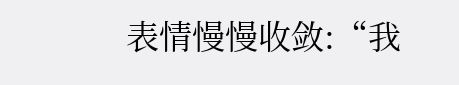表情慢慢收敛:“我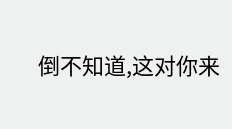倒不知道,这对你来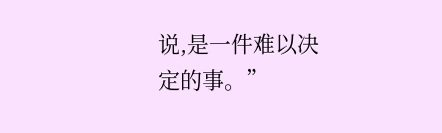说,是一件难以决定的事。”